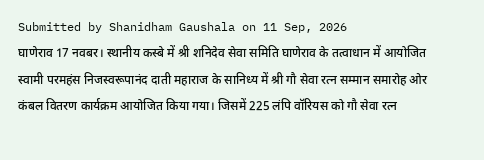Submitted by Shanidham Gaushala on 11 Sep, 2026
घाणेराव 17 नवबर। स्थानीय कस्बे में श्री शनिदेव सेवा समिति घाणेराव के तत्वाधान में आयोजित स्वामी परमहंस निजस्वरूपानंद दाती महाराज के सानिध्य में श्री गौ सेवा रत्न सम्मान समारोह ओर कंबल वितरण कार्यक्रम आयोजित किया गया। जिसमें 225 लंपि वॉरियस को गौ सेवा रत्न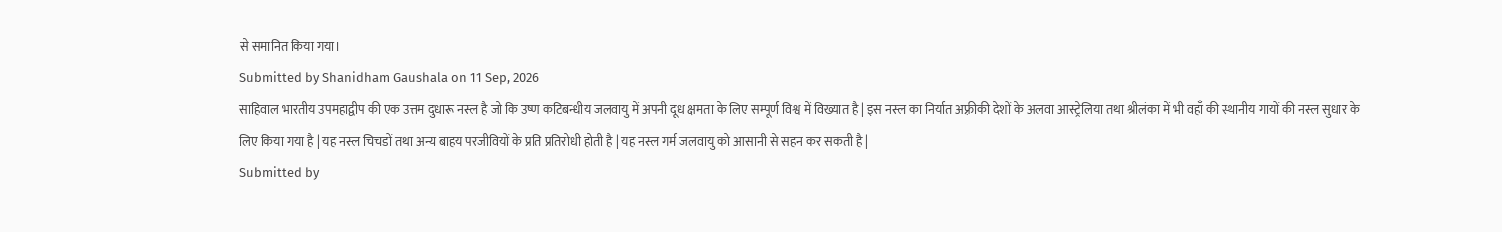से समानित किया गया।
Submitted by Shanidham Gaushala on 11 Sep, 2026
साहिवाल भारतीय उपमहाद्वीप की एक उत्तम दुधारू नस्ल है जो कि उष्ण कटिबन्धीय जलवायु में अपनी दूध क्षमता के लिए सम्पूर्ण विश्व में विख्यात है | इस नस्ल का निर्यात अफ़्रीकी देशों के अलवा आस्ट्रेलिया तथा श्रीलंका में भी वहाँ की स्थानीय गायों की नस्ल सुधार के लिए किया गया है | यह नस्ल चिचडों तथा अन्य बाहय परजीवियों के प्रति प्रतिरोधी होती है | यह नस्ल गर्म जलवायु को आसानी से सहन कर सकती है |
Submitted by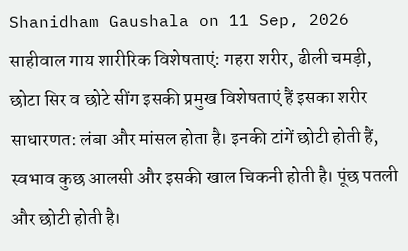Shanidham Gaushala on 11 Sep, 2026
साहीवाल गाय शारीरिक विशेषताएं: गहरा शरीर, ढीली चमड़ी, छोटा सिर व छोटे सींग इसकी प्रमुख विशेषताएं हैं इसका शरीर साधारणत: लंबा और मांसल होता है। इनकी टांगें छोटी होती हैं, स्वभाव कुछ आलसी और इसकी खाल चिकनी होती है। पूंछ पतली और छोटी होती है।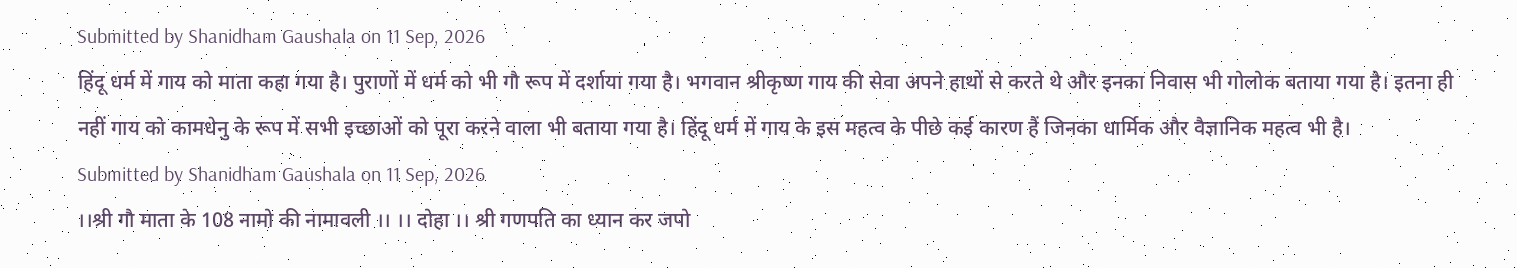Submitted by Shanidham Gaushala on 11 Sep, 2026
हिंदू धर्म में गाय को माता कहा गया है। पुराणों में धर्म को भी गौ रूप में दर्शाया गया है। भगवान श्रीकृष्ण गाय की सेवा अपने हाथों से करते थे और इनका निवास भी गोलोक बताया गया है। इतना ही नहीं गाय को कामधेनु के रूप में सभी इच्छाओं को पूरा करने वाला भी बताया गया है। हिंदू धर्म में गाय के इस महत्व के पीछे कई कारण हैं जिनका धार्मिक और वैज्ञानिक महत्व भी है।
Submitted by Shanidham Gaushala on 11 Sep, 2026
।।श्री गौ माता के 108 नामो की नामावली ।। ।। दोहा ।। श्री गणपति का ध्यान कर जपो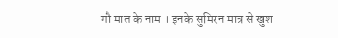गौ मात के नाम । इनके सुमिरन मात्र से खुश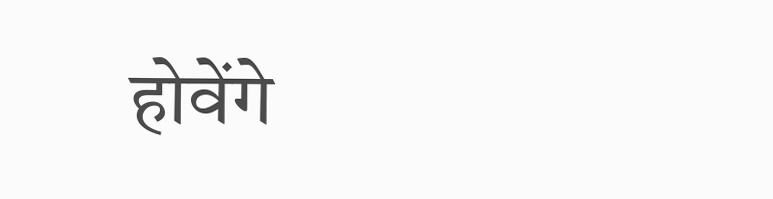होवेंगे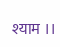श्याम ।।